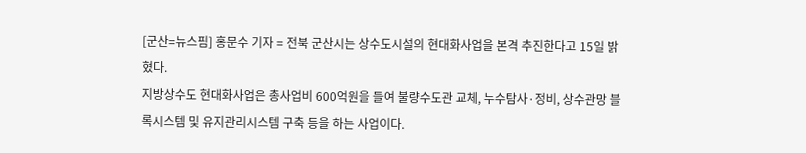[군산=뉴스핌] 홍문수 기자 = 전북 군산시는 상수도시설의 현대화사업을 본격 추진한다고 15일 밝혔다.
지방상수도 현대화사업은 총사업비 600억원을 들여 불량수도관 교체, 누수탐사·정비, 상수관망 블록시스템 및 유지관리시스템 구축 등을 하는 사업이다.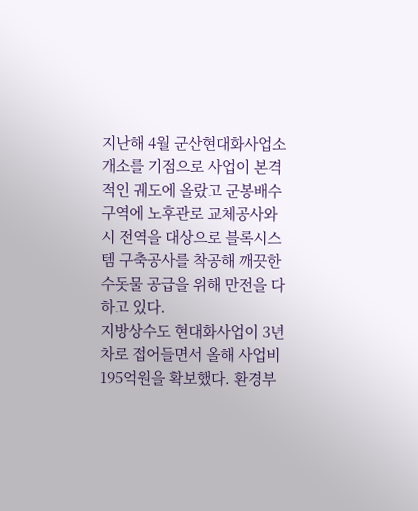지난해 4월 군산현대화사업소 개소를 기점으로 사업이 본격적인 궤도에 올랐고 군봉배수구역에 노후관로 교체공사와 시 전역을 대상으로 블록시스템 구축공사를 착공해 깨끗한 수돗물 공급을 위해 만전을 다 하고 있다.
지방상수도 현대화사업이 3년 차로 접어들면서 올해 사업비 195억원을 확보했다. 환경부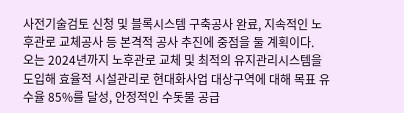사전기술검토 신청 및 블록시스템 구축공사 완료, 지속적인 노후관로 교체공사 등 본격적 공사 추진에 중점을 둘 계획이다.
오는 2024년까지 노후관로 교체 및 최적의 유지관리시스템을 도입해 효율적 시설관리로 현대화사업 대상구역에 대해 목표 유수율 85%를 달성, 안정적인 수돗물 공급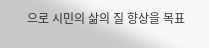으로 시민의 삶의 질 향상을 목표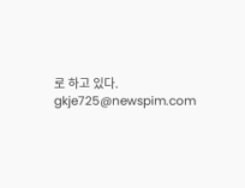로 하고 있다.
gkje725@newspim.com